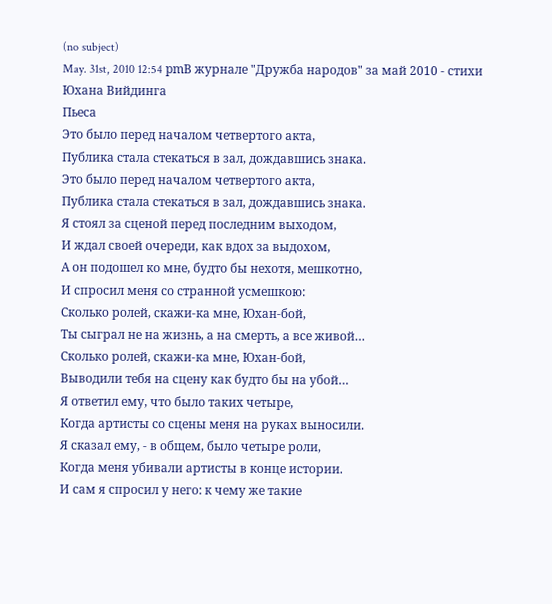(no subject)
May. 31st, 2010 12:54 pmВ журнале "Дружба народов" за май 2010 - стихи Юхана Вийдинга
Пьеса
Это было перед началом четвертого акта,
Публика стала стекаться в зал, дождавшись знака.
Это было перед началом четвертого акта,
Публика стала стекаться в зал, дождавшись знака.
Я стоял за сценой перед последним выходом,
И ждал своей очереди, как вдох за выдохом,
А он подошел ко мне, будто бы нехотя, мешкотно,
И спросил меня со странной усмешкою:
Сколько ролей, скажи-ка мне, Юхан-бой,
Ты сыграл не на жизнь, а на смерть, а все живой…
Сколько ролей, скажи-ка мне, Юхан-бой,
Выводили тебя на сцену как будто бы на убой…
Я ответил ему, что было таких четыре,
Когда артисты со сцены меня на руках выносили.
Я сказал ему, - в общем, было четыре роли,
Когда меня убивали артисты в конце истории.
И сам я спросил у него: к чему же такие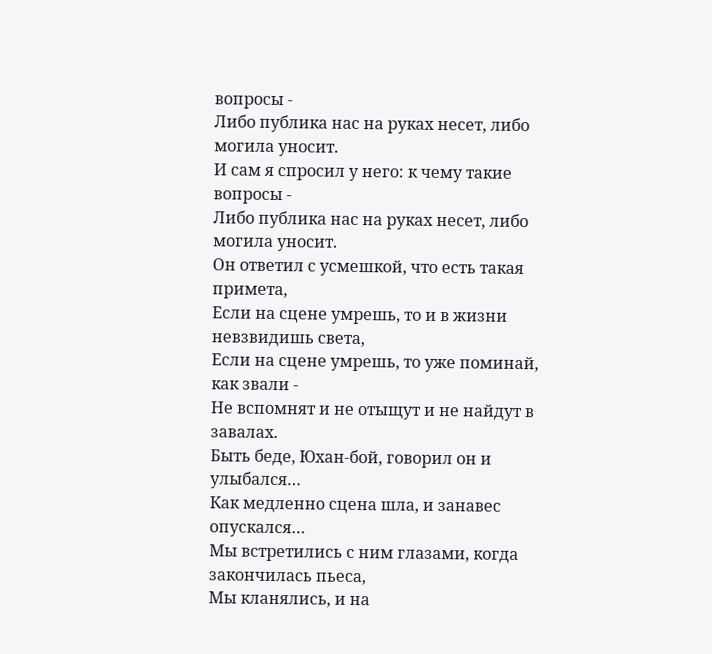вопросы -
Либо публика нас на руках несет, либо могила уносит.
И сам я спросил у него: к чему такие вопросы -
Либо публика нас на руках несет, либо могила уносит.
Он ответил с усмешкой, что есть такая примета,
Если на сцене умрешь, то и в жизни невзвидишь света,
Если на сцене умрешь, то уже поминай, как звали -
Не вспомнят и не отыщут и не найдут в завалах.
Быть беде, Юхан-бой, говорил он и улыбался…
Как медленно сцена шла, и занавес опускался…
Мы встретились с ним глазами, когда закончилась пьеса,
Мы кланялись, и на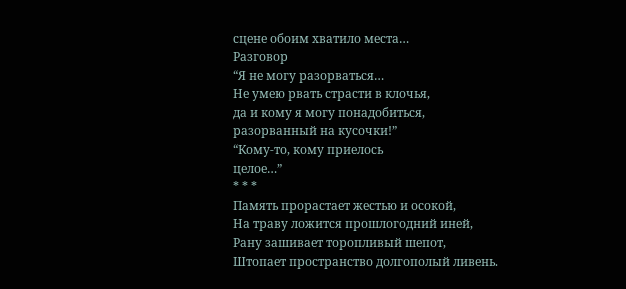сцене обоим хватило места…
Разговор
“Я не могу разорваться…
Не умею рвать страсти в клочья,
да и кому я могу понадобиться,
разорванный на кусочки!”
“Кому-то, кому приелось
целое…”
* * *
Память прорастает жестью и осокой,
На траву ложится прошлогодний иней,
Рану зашивает торопливый шепот,
Штопает пространство долгополый ливень.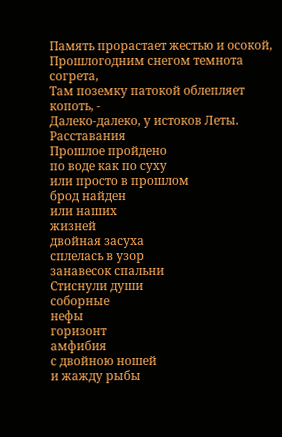Память прорастает жестью и осокой,
Прошлогодним снегом темнота согрета,
Там поземку патокой облепляет копоть, -
Далеко-далеко, у истоков Леты.
Расставания
Прошлое пройдено
по воде как по суху
или просто в прошлом
брод найден
или наших
жизней
двойная засуха
сплелась в узор
занавесок спальни
Стиснули души
соборные
нефы
горизонт
амфибия
с двойною ношей
и жажду рыбы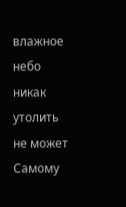влажное
небо
никак
утолить
не может
Самому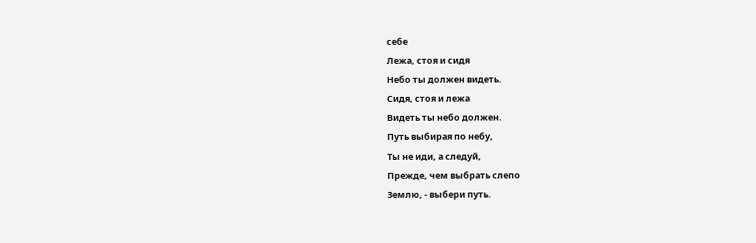себе
Лежа, стоя и сидя
Небо ты должен видеть.
Сидя, стоя и лежа
Видеть ты небо должен.
Путь выбирая по небу,
Ты не иди, а следуй,
Прежде, чем выбрать слепо
Землю, - выбери путь.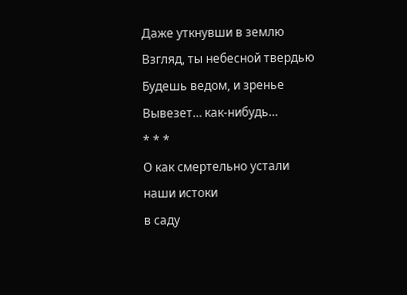Даже уткнувши в землю
Взгляд, ты небесной твердью
Будешь ведом, и зренье
Вывезет… как-нибудь…
* * *
О как смертельно устали
наши истоки
в саду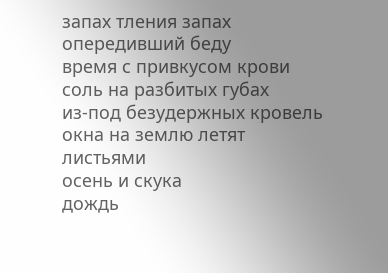запах тления запах
опередивший беду
время с привкусом крови
соль на разбитых губах
из-под безудержных кровель
окна на землю летят
листьями
осень и скука
дождь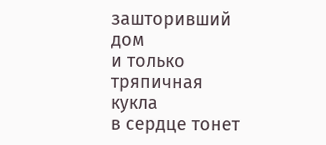зашторивший дом
и только тряпичная кукла
в сердце тонет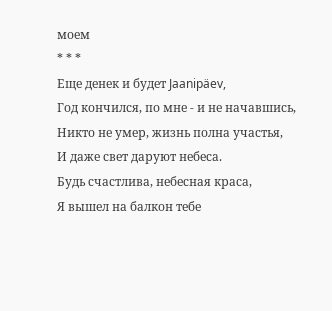моем
* * *
Еще денек и будет Jaanipäev,
Год кончился, по мне - и не начавшись,
Никто не умер, жизнь полна участья,
И даже свет даруют небеса.
Будь счастлива, небесная краса,
Я вышел на балкон тебе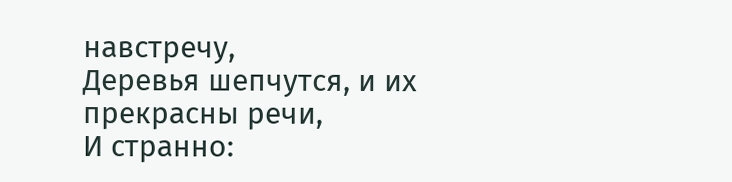навстречу,
Деревья шепчутся, и их прекрасны речи,
И странно: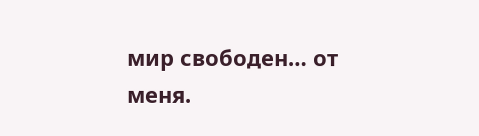мир свободен… от меня.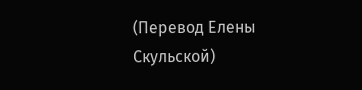(Перевод Елены Скульской)